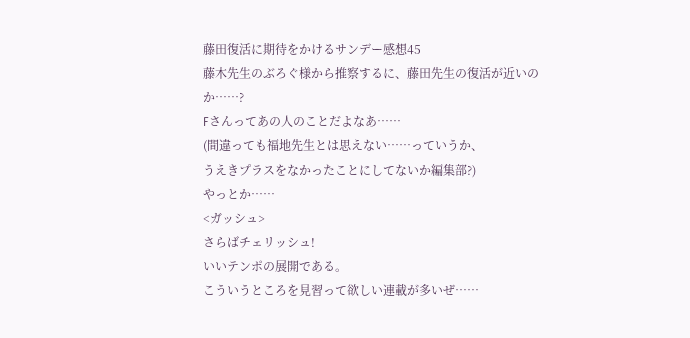藤田復活に期待をかけるサンデー感想45
藤木先生のぶろぐ様から推察するに、藤田先生の復活が近いのか……?
Fさんってあの人のことだよなあ……
(間違っても福地先生とは思えない……っていうか、
うえきプラスをなかったことにしてないか編集部?)
やっとか……
<ガッシュ>
さらばチェリッシュ!
いいテンポの展開である。
こういうところを見習って欲しい連載が多いぜ……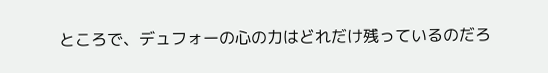ところで、デュフォーの心の力はどれだけ残っているのだろ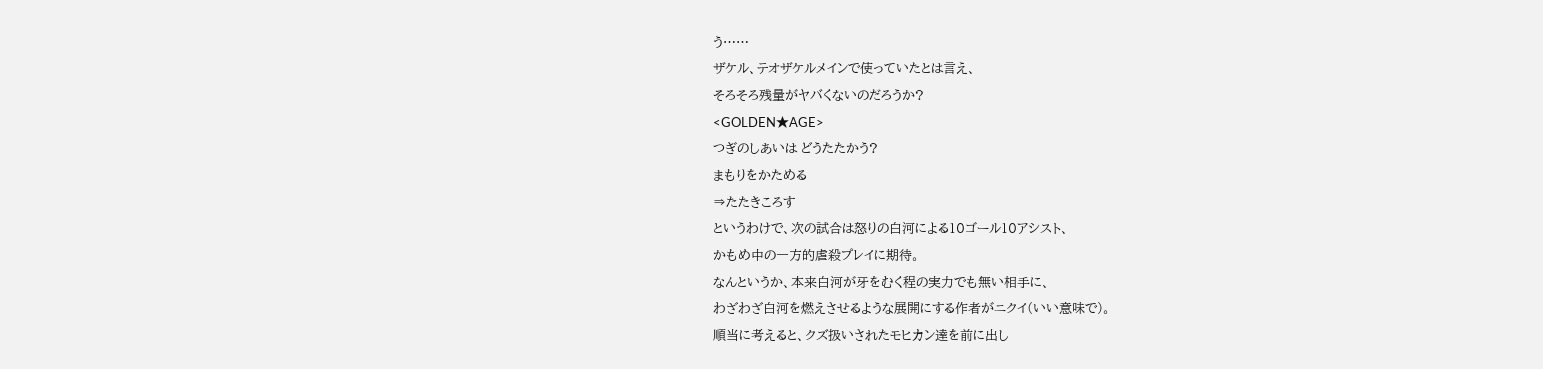う……
ザケル、テオザケルメインで使っていたとは言え、
そろそろ残量がヤバくないのだろうか?
<GOLDEN★AGE>
つぎのしあいは どうたたかう?
まもりをかためる
⇒たたきころす
というわけで、次の試合は怒りの白河による10ゴール10アシスト、
かもめ中の一方的虐殺プレイに期待。
なんというか、本来白河が牙をむく程の実力でも無い相手に、
わざわざ白河を燃えさせるような展開にする作者がニクイ(いい意味で)。
順当に考えると、クズ扱いされたモヒカン達を前に出し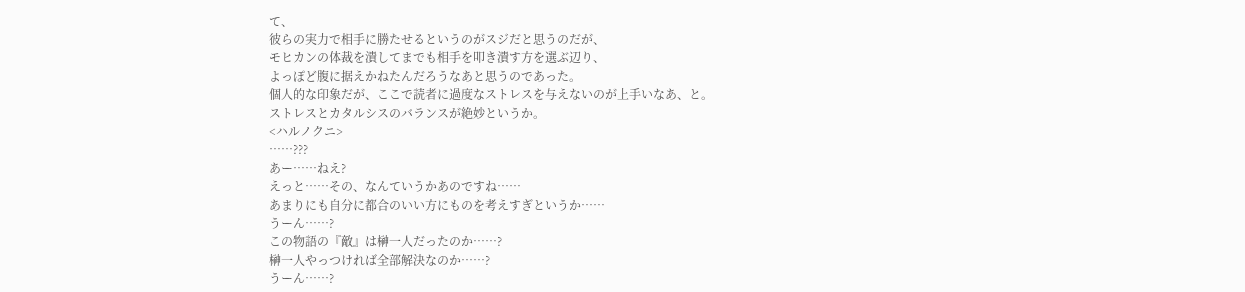て、
彼らの実力で相手に勝たせるというのがスジだと思うのだが、
モヒカンの体裁を潰してまでも相手を叩き潰す方を選ぶ辺り、
よっぽど腹に据えかねたんだろうなあと思うのであった。
個人的な印象だが、ここで読者に過度なストレスを与えないのが上手いなあ、と。
ストレスとカタルシスのバランスが絶妙というか。
<ハルノクニ>
……???
あー……ねえ?
えっと……その、なんていうかあのですね……
あまりにも自分に都合のいい方にものを考えすぎというか……
うーん……?
この物語の『敵』は榊一人だったのか……?
榊一人やっつければ全部解決なのか……?
うーん……?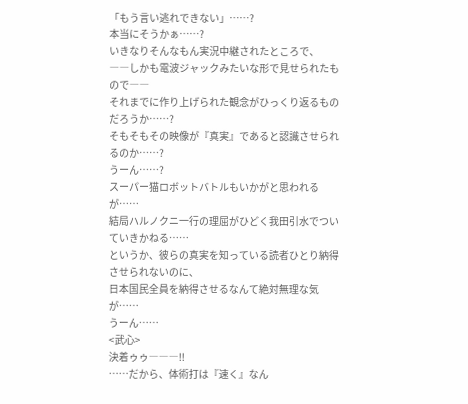「もう言い逃れできない」……?
本当にそうかぁ……?
いきなりそんなもん実況中継されたところで、
――しかも電波ジャックみたいな形で見せられたもので――
それまでに作り上げられた観念がひっくり返るものだろうか……?
そもそもその映像が『真実』であると認識させられるのか……?
うーん……?
スーパー猫ロボットバトルもいかがと思われるが……
結局ハルノクニ一行の理屈がひどく我田引水でついていきかねる……
というか、彼らの真実を知っている読者ひとり納得させられないのに、
日本国民全員を納得させるなんて絶対無理な気が……
うーん……
<武心>
決着ゥゥ―――!!
……だから、体術打は『速く』なん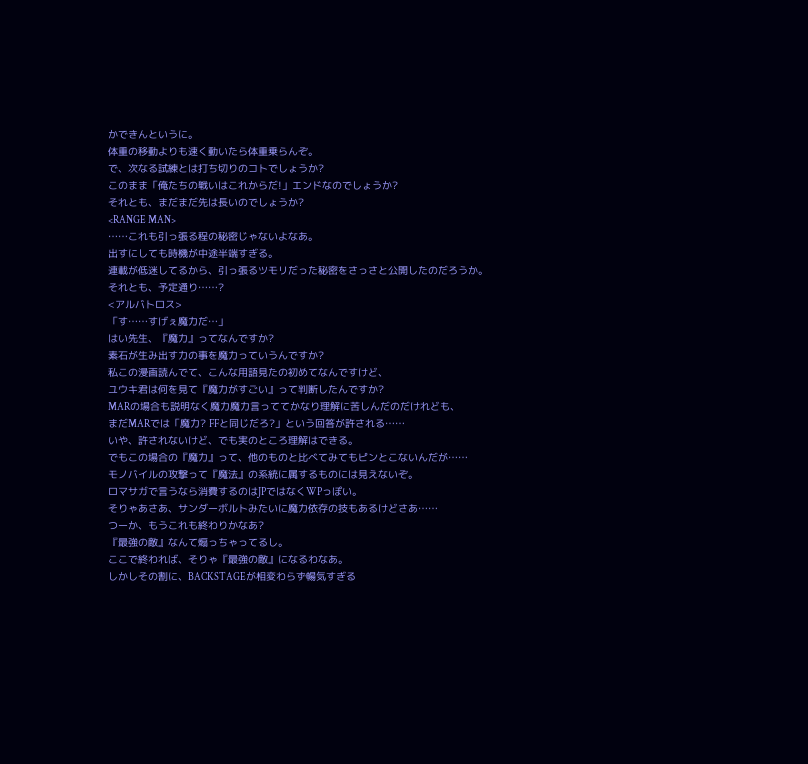かできんというに。
体重の移動よりも速く動いたら体重乗らんぞ。
で、次なる試練とは打ち切りのコトでしょうか?
このまま「俺たちの戦いはこれからだ!」エンドなのでしょうか?
それとも、まだまだ先は長いのでしょうか?
<RANGE MAN>
……これも引っ張る程の秘密じゃないよなあ。
出すにしても時機が中途半端すぎる。
連載が低迷してるから、引っ張るツモリだった秘密をさっさと公開したのだろうか。
それとも、予定通り……?
<アルバトロス>
「す……すげぇ魔力だ…」
はい先生、『魔力』ってなんですか?
素石が生み出す力の事を魔力っていうんですか?
私この漫画読んでて、こんな用語見たの初めてなんですけど、
ユウキ君は何を見て『魔力がすごい』って判断したんですか?
MARの場合も説明なく魔力魔力言っててかなり理解に苦しんだのだけれども、
まだMARでは「魔力? FFと同じだろ?」という回答が許される……
いや、許されないけど、でも実のところ理解はできる。
でもこの場合の『魔力』って、他のものと比べてみてもピンとこないんだが……
モノバイルの攻撃って『魔法』の系統に属するものには見えないぞ。
ロマサガで言うなら消費するのはJPではなくWPっぽい。
そりゃあさあ、サンダーボルトみたいに魔力依存の技もあるけどさあ……
つーか、もうこれも終わりかなあ?
『最強の敵』なんて煽っちゃってるし。
ここで終われば、そりゃ『最強の敵』になるわなあ。
しかしその割に、BACKSTAGEが相変わらず暢気すぎる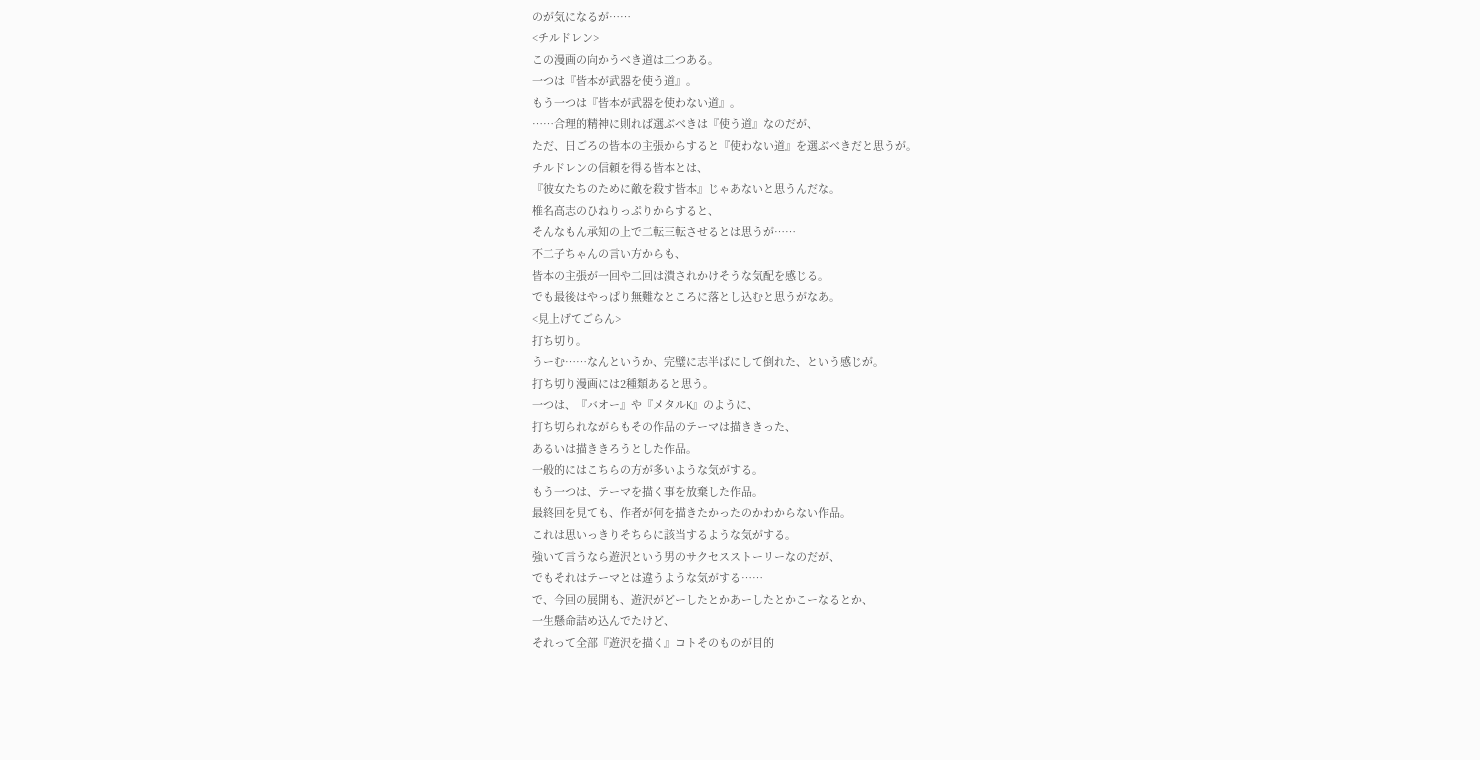のが気になるが……
<チルドレン>
この漫画の向かうべき道は二つある。
一つは『皆本が武器を使う道』。
もう一つは『皆本が武器を使わない道』。
……合理的精神に則れば選ぶべきは『使う道』なのだが、
ただ、日ごろの皆本の主張からすると『使わない道』を選ぶべきだと思うが。
チルドレンの信頼を得る皆本とは、
『彼女たちのために敵を殺す皆本』じゃあないと思うんだな。
椎名高志のひねりっぷりからすると、
そんなもん承知の上で二転三転させるとは思うが……
不二子ちゃんの言い方からも、
皆本の主張が一回や二回は潰されかけそうな気配を感じる。
でも最後はやっぱり無難なところに落とし込むと思うがなあ。
<見上げてごらん>
打ち切り。
うーむ……なんというか、完璧に志半ばにして倒れた、という感じが。
打ち切り漫画には2種類あると思う。
一つは、『バオー』や『メタルK』のように、
打ち切られながらもその作品のテーマは描ききった、
あるいは描ききろうとした作品。
一般的にはこちらの方が多いような気がする。
もう一つは、テーマを描く事を放棄した作品。
最終回を見ても、作者が何を描きたかったのかわからない作品。
これは思いっきりそちらに該当するような気がする。
強いて言うなら遊沢という男のサクセスストーリーなのだが、
でもそれはテーマとは違うような気がする……
で、今回の展開も、遊沢がどーしたとかあーしたとかこーなるとか、
一生懸命詰め込んでたけど、
それって全部『遊沢を描く』コトそのものが目的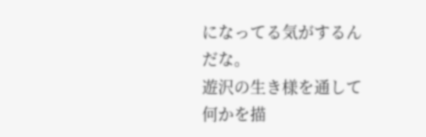になってる気がするんだな。
遊沢の生き様を通して何かを描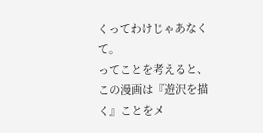くってわけじゃあなくて。
ってことを考えると、
この漫画は『遊沢を描く』ことをメ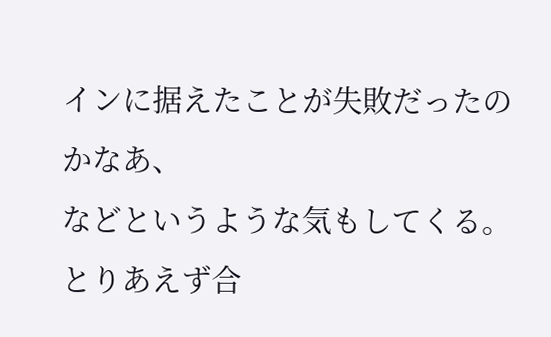インに据えたことが失敗だったのかなあ、
などというような気もしてくる。
とりあえず合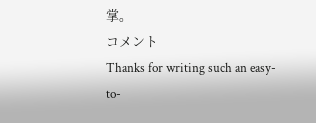掌。
コメント
Thanks for writing such an easy-to-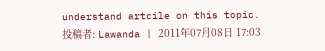understand artcile on this topic.
投稿者: Lawanda | 2011年07月08日 17:03